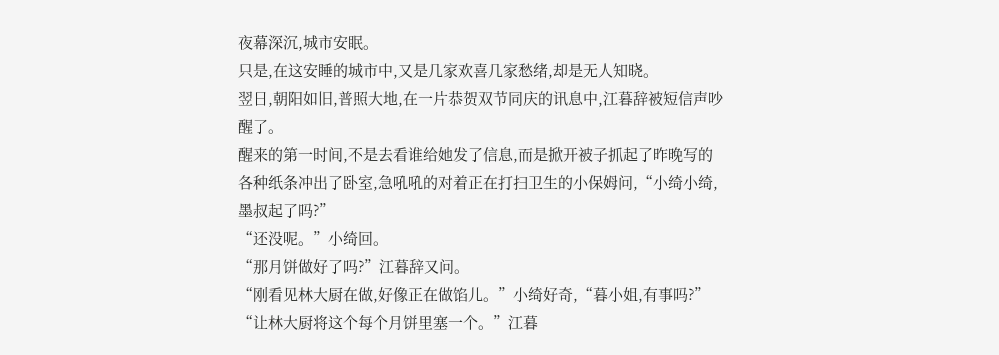夜幕深沉,城市安眠。
只是,在这安睡的城市中,又是几家欢喜几家愁绪,却是无人知晓。
翌日,朝阳如旧,普照大地,在一片恭贺双节同庆的讯息中,江暮辞被短信声吵醒了。
醒来的第一时间,不是去看谁给她发了信息,而是掀开被子抓起了昨晚写的各种纸条冲出了卧室,急吼吼的对着正在打扫卫生的小保姆问,“小绮小绮,墨叔起了吗?”
“还没呢。”小绮回。
“那月饼做好了吗?”江暮辞又问。
“刚看见林大厨在做,好像正在做馅儿。”小绮好奇,“暮小姐,有事吗?”
“让林大厨将这个每个月饼里塞一个。”江暮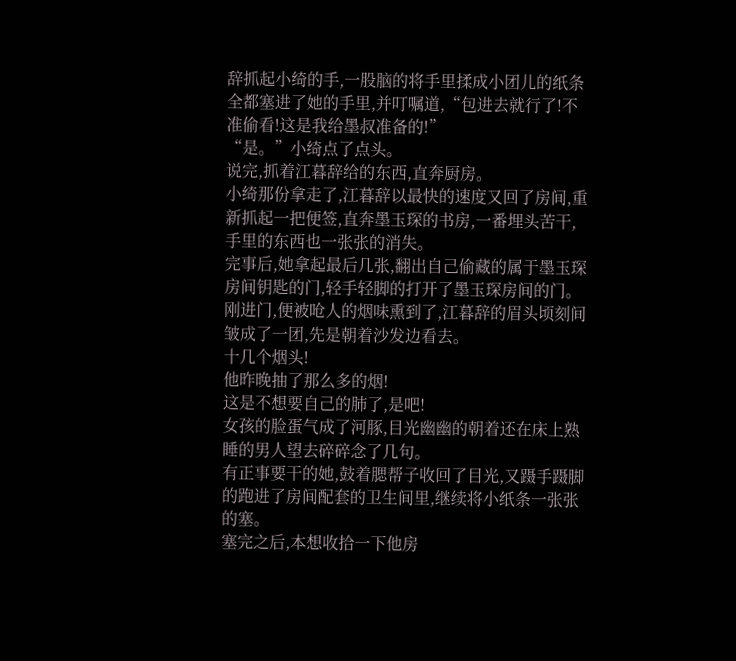辞抓起小绮的手,一股脑的将手里揉成小团儿的纸条全都塞进了她的手里,并叮嘱道,“包进去就行了!不准偷看!这是我给墨叔准备的!”
“是。”小绮点了点头。
说完,抓着江暮辞给的东西,直奔厨房。
小绮那份拿走了,江暮辞以最快的速度又回了房间,重新抓起一把便签,直奔墨玉琛的书房,一番埋头苦干,手里的东西也一张张的消失。
完事后,她拿起最后几张,翻出自己偷藏的属于墨玉琛房间钥匙的门,轻手轻脚的打开了墨玉琛房间的门。
刚进门,便被呛人的烟味熏到了,江暮辞的眉头顷刻间皱成了一团,先是朝着沙发边看去。
十几个烟头!
他昨晚抽了那么多的烟!
这是不想要自己的肺了,是吧!
女孩的脸蛋气成了河豚,目光幽幽的朝着还在床上熟睡的男人望去碎碎念了几句。
有正事要干的她,鼓着腮帮子收回了目光,又蹑手蹑脚的跑进了房间配套的卫生间里,继续将小纸条一张张的塞。
塞完之后,本想收拾一下他房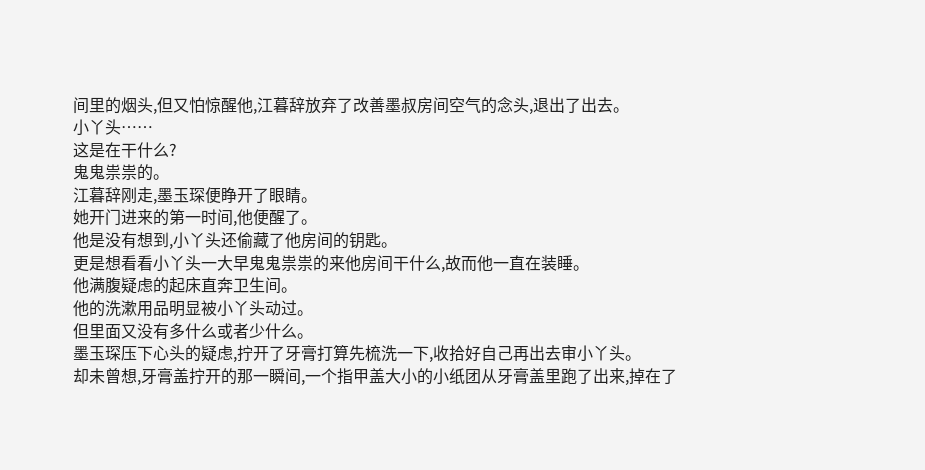间里的烟头,但又怕惊醒他,江暮辞放弃了改善墨叔房间空气的念头,退出了出去。
小丫头……
这是在干什么?
鬼鬼祟祟的。
江暮辞刚走,墨玉琛便睁开了眼睛。
她开门进来的第一时间,他便醒了。
他是没有想到,小丫头还偷藏了他房间的钥匙。
更是想看看小丫头一大早鬼鬼祟祟的来他房间干什么,故而他一直在装睡。
他满腹疑虑的起床直奔卫生间。
他的洗漱用品明显被小丫头动过。
但里面又没有多什么或者少什么。
墨玉琛压下心头的疑虑,拧开了牙膏打算先梳洗一下,收拾好自己再出去审小丫头。
却未曾想,牙膏盖拧开的那一瞬间,一个指甲盖大小的小纸团从牙膏盖里跑了出来,掉在了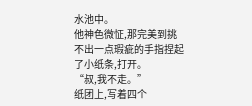水池中。
他神色微怔,那完美到挑不出一点瑕疵的手指捏起了小纸条,打开。
“叔,我不走。”
纸团上,写着四个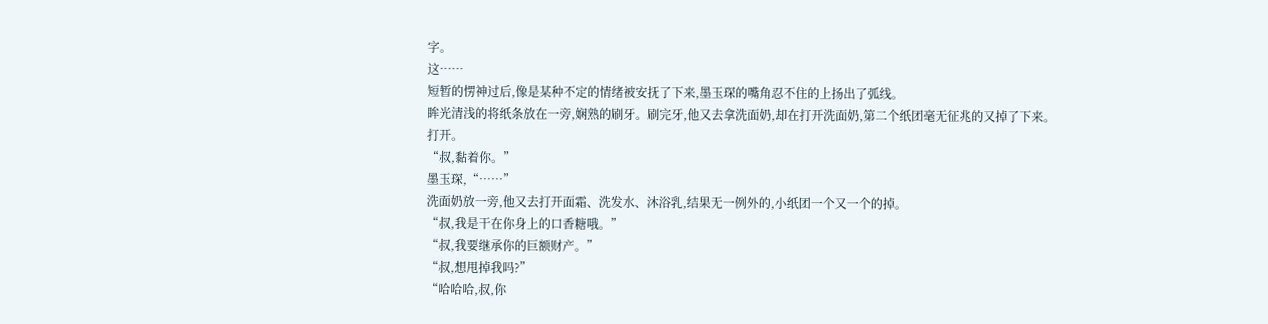字。
这……
短暂的愣神过后,像是某种不定的情绪被安抚了下来,墨玉琛的嘴角忍不住的上扬出了弧线。
眸光清浅的将纸条放在一旁,娴熟的刷牙。刷完牙,他又去拿洗面奶,却在打开洗面奶,第二个纸团毫无征兆的又掉了下来。
打开。
“叔,黏着你。”
墨玉琛,“……”
洗面奶放一旁,他又去打开面霜、洗发水、沐浴乳,结果无一例外的,小纸团一个又一个的掉。
“叔,我是干在你身上的口香糖哦。”
“叔,我要继承你的巨额财产。”
“叔,想甩掉我吗?”
“哈哈哈,叔,你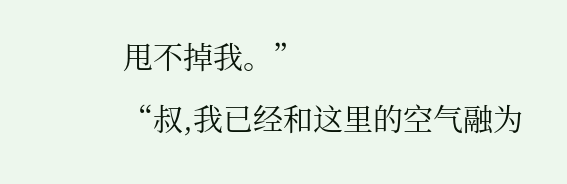甩不掉我。”
“叔,我已经和这里的空气融为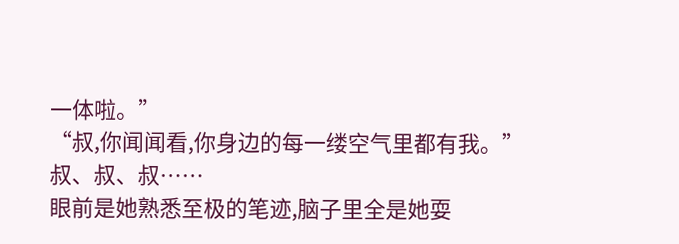一体啦。”
“叔,你闻闻看,你身边的每一缕空气里都有我。”
叔、叔、叔……
眼前是她熟悉至极的笔迹,脑子里全是她耍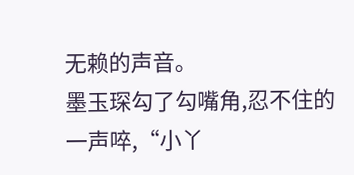无赖的声音。
墨玉琛勾了勾嘴角,忍不住的一声啐,“小丫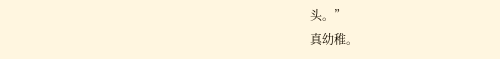头。”
真幼稚。